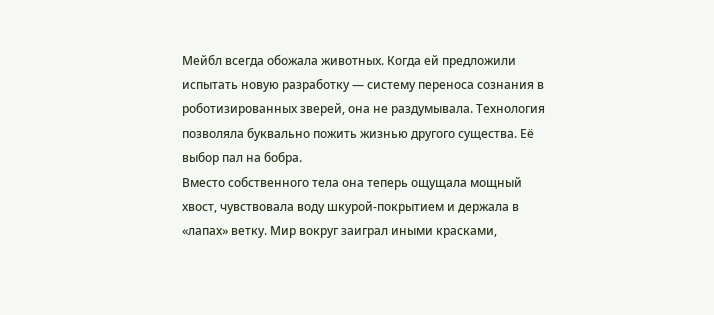Мейбл всегда обожала животных. Когда ей предложили испытать новую разработку — систему переноса сознания в роботизированных зверей, она не раздумывала. Технология позволяла буквально пожить жизнью другого существа. Её выбор пал на бобра.
Вместо собственного тела она теперь ощущала мощный хвост, чувствовала воду шкурой-покрытием и держала в «лапах» ветку. Мир вокруг заиграл иными красками,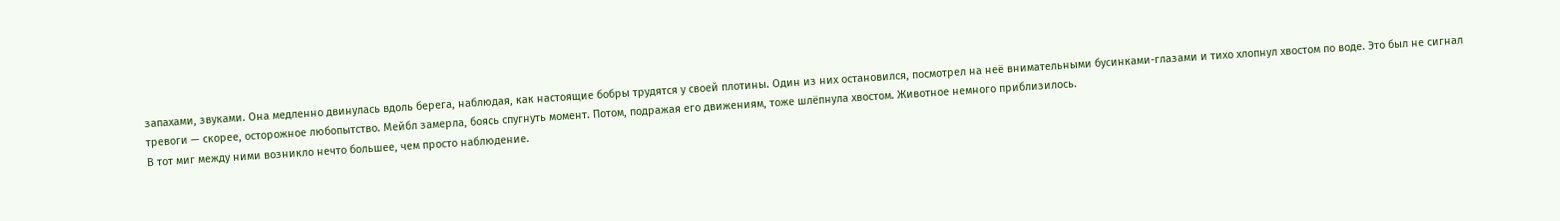запахами, звуками. Она медленно двинулась вдоль берега, наблюдая, как настоящие бобры трудятся у своей плотины. Один из них остановился, посмотрел на неё внимательными бусинками-глазами и тихо хлопнул хвостом по воде. Это был не сигнал тревоги — скорее, осторожное любопытство. Мейбл замерла, боясь спугнуть момент. Потом, подражая его движениям, тоже шлёпнула хвостом. Животное немного приблизилось.
В тот миг между ними возникло нечто большее, чем просто наблюдение.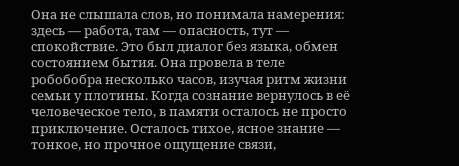Она не слышала слов, но понимала намерения: здесь — работа, там — опасность, тут — спокойствие. Это был диалог без языка, обмен состоянием бытия. Она провела в теле робобобра несколько часов, изучая ритм жизни семьи у плотины. Когда сознание вернулось в её человеческое тело, в памяти осталось не просто приключение. Осталось тихое, ясное знание — тонкое, но прочное ощущение связи,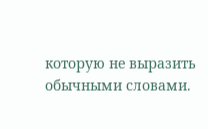которую не выразить обычными словами.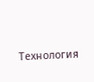Технология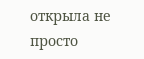открыла не просто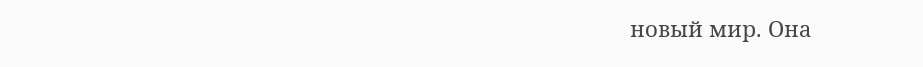новый мир. Она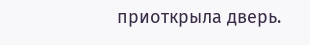приоткрыла дверь.